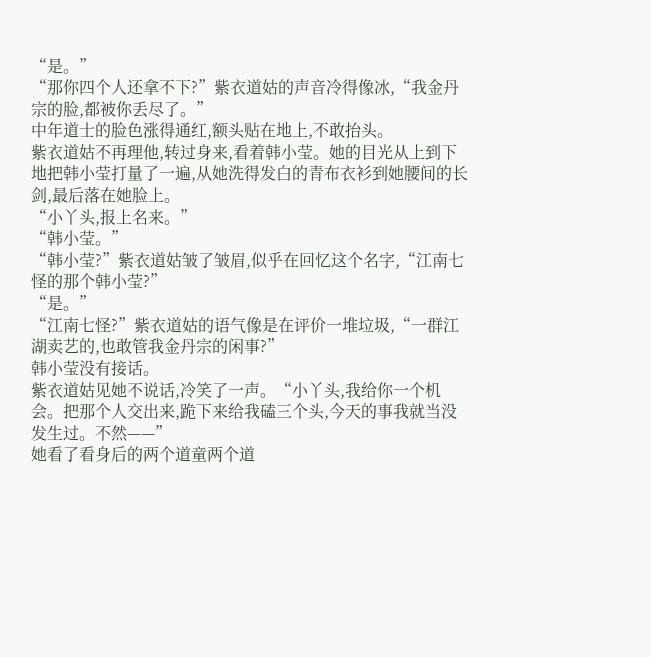“是。”
“那你四个人还拿不下?”紫衣道姑的声音冷得像冰,“我金丹宗的脸,都被你丢尽了。”
中年道士的脸色涨得通红,额头贴在地上,不敢抬头。
紫衣道姑不再理他,转过身来,看着韩小莹。她的目光从上到下地把韩小莹打量了一遍,从她洗得发白的青布衣衫到她腰间的长剑,最后落在她脸上。
“小丫头,报上名来。”
“韩小莹。”
“韩小莹?”紫衣道姑皱了皱眉,似乎在回忆这个名字,“江南七怪的那个韩小莹?”
“是。”
“江南七怪?”紫衣道姑的语气像是在评价一堆垃圾,“一群江湖卖艺的,也敢管我金丹宗的闲事?”
韩小莹没有接话。
紫衣道姑见她不说话,冷笑了一声。“小丫头,我给你一个机会。把那个人交出来,跪下来给我磕三个头,今天的事我就当没发生过。不然——”
她看了看身后的两个道童两个道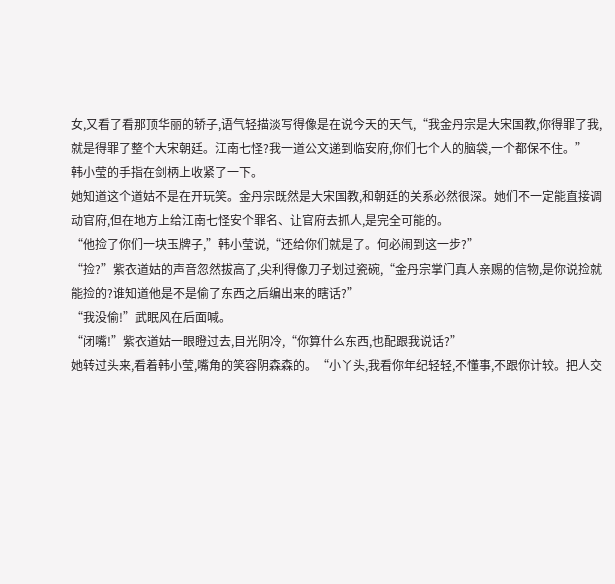女,又看了看那顶华丽的轿子,语气轻描淡写得像是在说今天的天气,“我金丹宗是大宋国教,你得罪了我,就是得罪了整个大宋朝廷。江南七怪?我一道公文递到临安府,你们七个人的脑袋,一个都保不住。”
韩小莹的手指在剑柄上收紧了一下。
她知道这个道姑不是在开玩笑。金丹宗既然是大宋国教,和朝廷的关系必然很深。她们不一定能直接调动官府,但在地方上给江南七怪安个罪名、让官府去抓人,是完全可能的。
“他捡了你们一块玉牌子,”韩小莹说,“还给你们就是了。何必闹到这一步?”
“捡?”紫衣道姑的声音忽然拔高了,尖利得像刀子划过瓷碗,“金丹宗掌门真人亲赐的信物,是你说捡就能捡的?谁知道他是不是偷了东西之后编出来的瞎话?”
“我没偷!”武眠风在后面喊。
“闭嘴!”紫衣道姑一眼瞪过去,目光阴冷,“你算什么东西,也配跟我说话?”
她转过头来,看着韩小莹,嘴角的笑容阴森森的。“小丫头,我看你年纪轻轻,不懂事,不跟你计较。把人交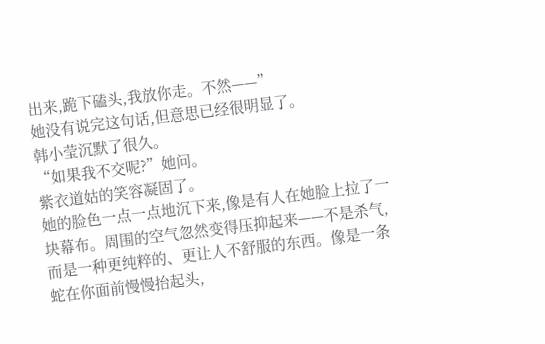出来,跪下磕头,我放你走。不然——”
她没有说完这句话,但意思已经很明显了。
韩小莹沉默了很久。
“如果我不交呢?”她问。
紫衣道姑的笑容凝固了。
她的脸色一点一点地沉下来,像是有人在她脸上拉了一块幕布。周围的空气忽然变得压抑起来——不是杀气,而是一种更纯粹的、更让人不舒服的东西。像是一条蛇在你面前慢慢抬起头,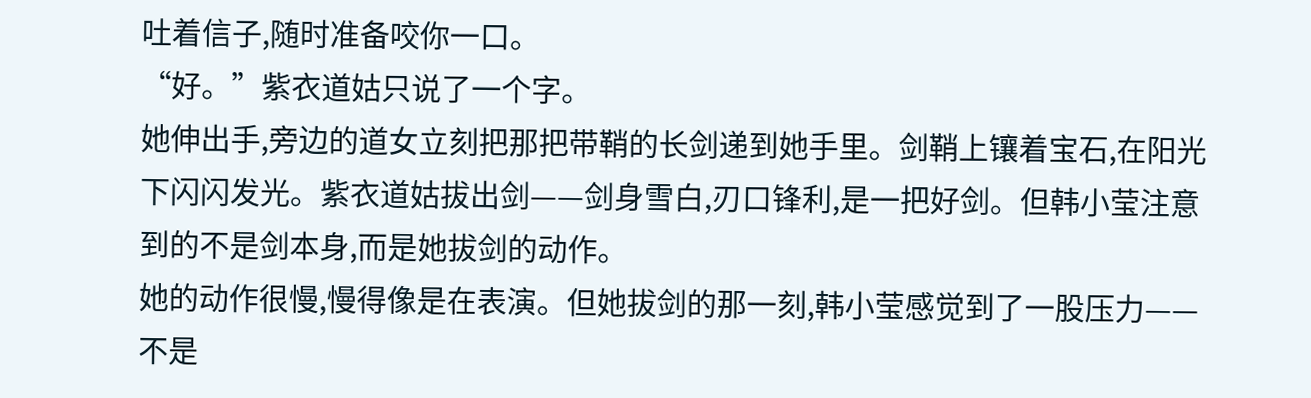吐着信子,随时准备咬你一口。
“好。”紫衣道姑只说了一个字。
她伸出手,旁边的道女立刻把那把带鞘的长剑递到她手里。剑鞘上镶着宝石,在阳光下闪闪发光。紫衣道姑拔出剑——剑身雪白,刃口锋利,是一把好剑。但韩小莹注意到的不是剑本身,而是她拔剑的动作。
她的动作很慢,慢得像是在表演。但她拔剑的那一刻,韩小莹感觉到了一股压力——不是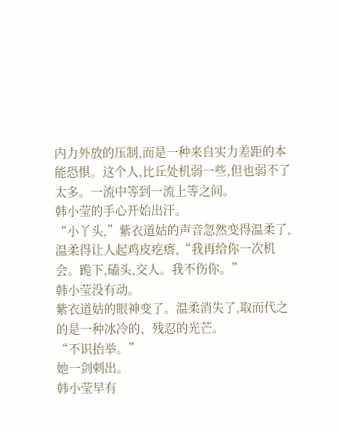内力外放的压制,而是一种来自实力差距的本能恐惧。这个人,比丘处机弱一些,但也弱不了太多。一流中等到一流上等之间。
韩小莹的手心开始出汗。
“小丫头,”紫衣道姑的声音忽然变得温柔了,温柔得让人起鸡皮疙瘩,“我再给你一次机会。跪下,磕头,交人。我不伤你。”
韩小莹没有动。
紫衣道姑的眼神变了。温柔消失了,取而代之的是一种冰冷的、残忍的光芒。
“不识抬举。”
她一剑刺出。
韩小莹早有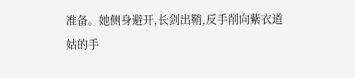准备。她侧身避开,长剑出鞘,反手削向紫衣道姑的手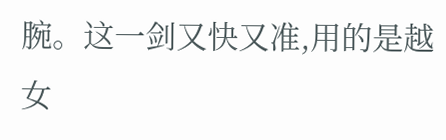腕。这一剑又快又准,用的是越女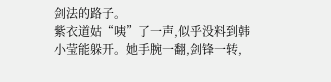剑法的路子。
紫衣道姑“咦”了一声,似乎没料到韩小莹能躲开。她手腕一翻,剑锋一转,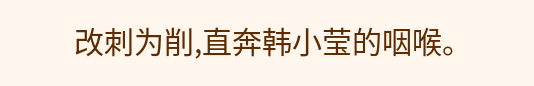改刺为削,直奔韩小莹的咽喉。